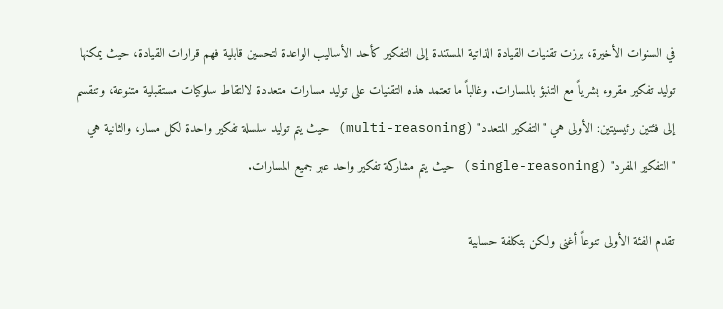في السنوات الأخيرة، برزت تقنيات القيادة الذاتية المستندة إلى التفكير كأحد الأساليب الواعدة لتحسين قابلية فهم قرارات القيادة، حيث يمكنها توليد تفكير مقروء بشرياً مع التنبؤ بالمسارات. وغالباً ما تعتمد هذه التقنيات على توليد مسارات متعددة لالتقاط سلوكيات مستقبلية متنوعة، وتنقسم إلى فئتين رئيسيتين: الأولى هي "التفكير المتعدد" (multi-reasoning) حيث يتم توليد سلسلة تفكير واحدة لكل مسار، والثانية هي "التفكير المفرد" (single-reasoning) حيث يتم مشاركة تفكير واحد عبر جميع المسارات.

تقدم الفئة الأولى تنوعاً أغنى ولكن بتكلفة حسابية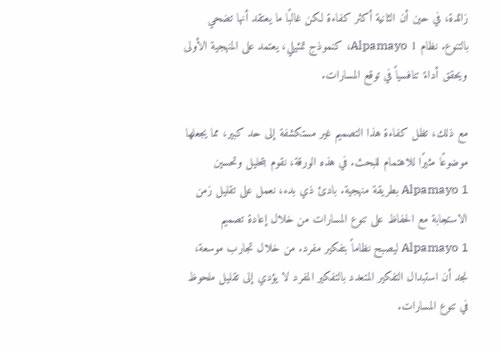زائدة، في حين أن الثانية أكثر كفاءة لكن غالبًا ما يعتقد أنها تضحي بالتنوع. نظام Alpamayo 1، كنموذج تمثيلي، يعتمد على المنهجية الأولى ويحقق أداءً تنافسياً في توقع المسارات.

مع ذلك، تظل كفاءة هذا التصميم غير مستكشفة إلى حد كبير، مما يجعلها موضوعًا مثيرًا للاهتمام للبحث. في هذه الورقة، نقوم بتحليل وتحسين Alpamayo 1 بطريقة منهجية. بادئ ذي بدء، نعمل على تقليل زمن الاستجابة مع الحفاظ على تنوع المسارات من خلال إعادة تصميم Alpamayo 1 ليصبح نظاماً بتفكير مفرد. من خلال تجارب موسعة، نجد أن استبدال التفكير المتعدد بالتفكير المفرد لا يؤدي إلى تقليل ملحوظ في تنوع المسارات.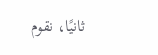ثانيًا، نقوم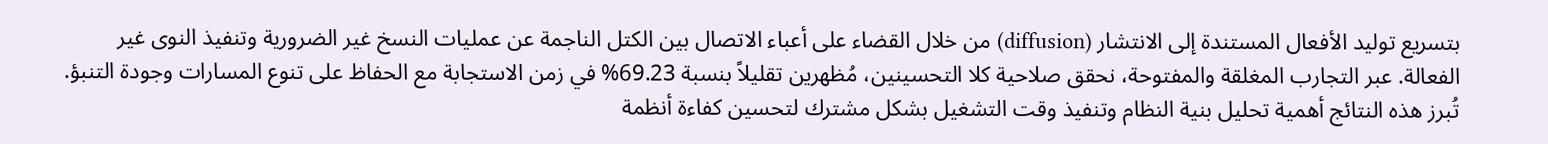بتسريع توليد الأفعال المستندة إلى الانتشار (diffusion) من خلال القضاء على أعباء الاتصال بين الكتل الناجمة عن عمليات النسخ غير الضرورية وتنفيذ النوى غير الفعالة. عبر التجارب المغلقة والمفتوحة، نحقق صلاحية كلا التحسينين، مُظهرين تقليلاً بنسبة 69.23% في زمن الاستجابة مع الحفاظ على تنوع المسارات وجودة التنبؤ. تُبرز هذه النتائج أهمية تحليل بنية النظام وتنفيذ وقت التشغيل بشكل مشترك لتحسين كفاءة أنظمة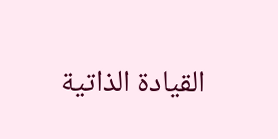القيادة الذاتية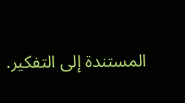المستندة إلى التفكير.